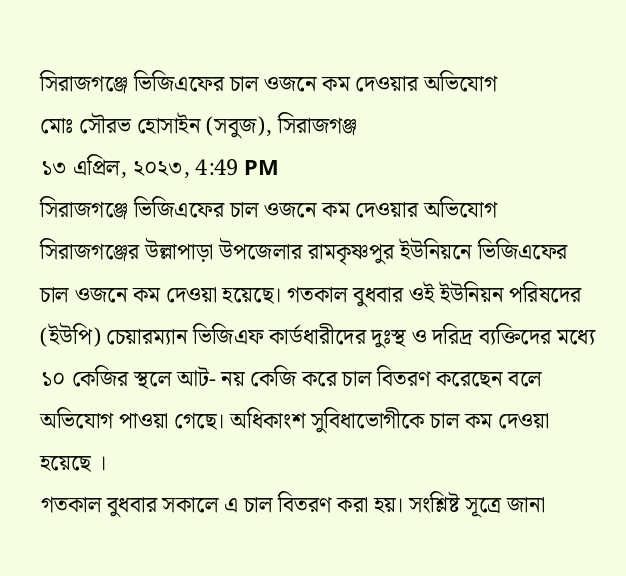সিরাজগঞ্জে ভিজিএফের চাল ওজনে কম দেওয়ার অভিযোগ
মোঃ সৌরভ হোসাইন (সবুজ), সিরাজগঞ্জ
১৩ এপ্রিল, ২০২৩, 4:49 PM
সিরাজগঞ্জে ভিজিএফের চাল ওজনে কম দেওয়ার অভিযোগ
সিরাজগঞ্জের উল্লাপাড়া উপজেলার রামকৃষ্ণপুর ইউনিয়নে ভিজিএফের চাল ওজনে কম দেওয়া হয়েছে। গতকাল বুধবার ওই ইউনিয়ন পরিষদের (ইউপি) চেয়ারম্যান ভিজিএফ কার্ডধারীদের দুঃস্থ ও দরিদ্র ব্যক্তিদের মধ্যে ১০ কেজির স্থলে আট- নয় কেজি করে চাল বিতরণ করেছেন বলে অভিযোগ পাওয়া গেছে। অধিকাংশ সুবিধাভোগীকে চাল কম দেওয়া হয়েছে ।
গতকাল বুধবার সকালে এ চাল বিতরণ করা হয়। সংশ্লিষ্ট সূত্রে জানা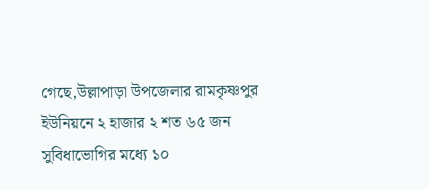গেছে,উল্লাপাড়া উপজেলার রামকৃষ্ণপুর ইউনিয়নে ২ হাজার ২ শত ৬৫ জন সুবিধাভোগির মধ্যে ১০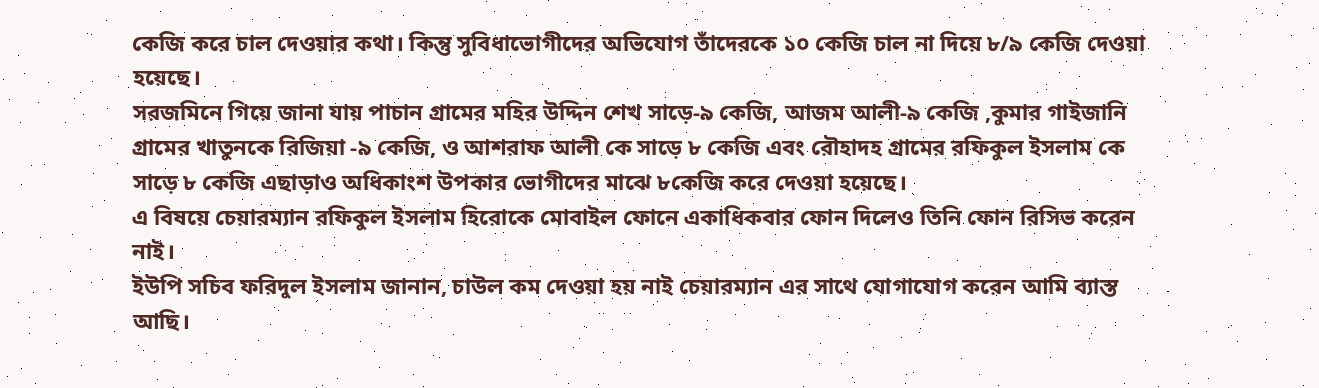কেজি করে চাল দেওয়ার কথা। কিন্তু সুবিধাভোগীদের অভিযোগ তাঁদেরকে ১০ কেজি চাল না দিয়ে ৮/৯ কেজি দেওয়া হয়েছে।
সরজমিনে গিয়ে জানা যায় পাচান গ্রামের মহির উদ্দিন শেখ সাড়ে-৯ কেজি, আজম আলী-৯ কেজি ,কুমার গাইজানি গ্রামের খাতুনকে রিজিয়া -৯ কেজি, ও আশরাফ আলী কে সাড়ে ৮ কেজি এবং রৌহাদহ গ্রামের রফিকুল ইসলাম কে সাড়ে ৮ কেজি এছাড়াও অধিকাংশ উপকার ভোগীদের মাঝে ৮কেজি করে দেওয়া হয়েছে।
এ বিষয়ে চেয়ারম্যান রফিকুল ইসলাম হিরোকে মোবাইল ফোনে একাধিকবার ফোন দিলেও তিনি ফোন রিসিভ করেন নাই।
ইউপি সচিব ফরিদুল ইসলাম জানান, চাউল কম দেওয়া হয় নাই চেয়ারম্যান এর সাথে যোগাযোগ করেন আমি ব্যাস্ত আছি।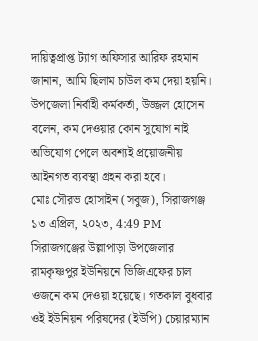দায়িত্বপ্রাপ্ত ট্যাগ অফিসার আরিফ রহমান জানান, আমি ছিলাম চাউল কম দেয়া হয়নি।
উপজেলা নির্বাহী কর্মকর্তা, উজ্জল হোসেন বলেন, কম দেওয়ার কোন সুযোগ নাই অভিযোগ পেলে অবশ্যই প্রয়োজনীয় আইনগত ব্যবস্থা গ্রহন করা হবে।
মোঃ সৌরভ হোসাইন (সবুজ), সিরাজগঞ্জ
১৩ এপ্রিল, ২০২৩, 4:49 PM
সিরাজগঞ্জের উল্লাপাড়া উপজেলার রামকৃষ্ণপুর ইউনিয়নে ভিজিএফের চাল ওজনে কম দেওয়া হয়েছে। গতকাল বুধবার ওই ইউনিয়ন পরিষদের (ইউপি) চেয়ারম্যান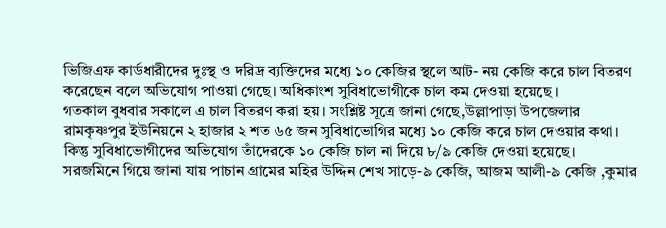ভিজিএফ কার্ডধারীদের দুঃস্থ ও দরিদ্র ব্যক্তিদের মধ্যে ১০ কেজির স্থলে আট- নয় কেজি করে চাল বিতরণ করেছেন বলে অভিযোগ পাওয়া গেছে। অধিকাংশ সুবিধাভোগীকে চাল কম দেওয়া হয়েছে ।
গতকাল বুধবার সকালে এ চাল বিতরণ করা হয়। সংশ্লিষ্ট সূত্রে জানা গেছে,উল্লাপাড়া উপজেলার রামকৃষ্ণপুর ইউনিয়নে ২ হাজার ২ শত ৬৫ জন সুবিধাভোগির মধ্যে ১০ কেজি করে চাল দেওয়ার কথা। কিন্তু সুবিধাভোগীদের অভিযোগ তাঁদেরকে ১০ কেজি চাল না দিয়ে ৮/৯ কেজি দেওয়া হয়েছে।
সরজমিনে গিয়ে জানা যায় পাচান গ্রামের মহির উদ্দিন শেখ সাড়ে-৯ কেজি, আজম আলী-৯ কেজি ,কুমার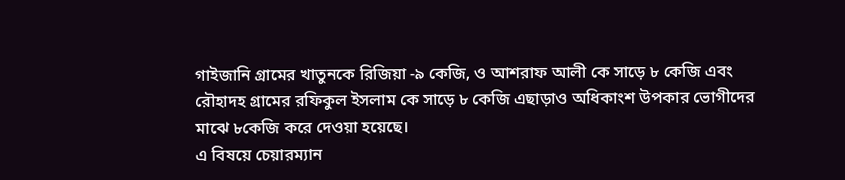গাইজানি গ্রামের খাতুনকে রিজিয়া -৯ কেজি, ও আশরাফ আলী কে সাড়ে ৮ কেজি এবং রৌহাদহ গ্রামের রফিকুল ইসলাম কে সাড়ে ৮ কেজি এছাড়াও অধিকাংশ উপকার ভোগীদের মাঝে ৮কেজি করে দেওয়া হয়েছে।
এ বিষয়ে চেয়ারম্যান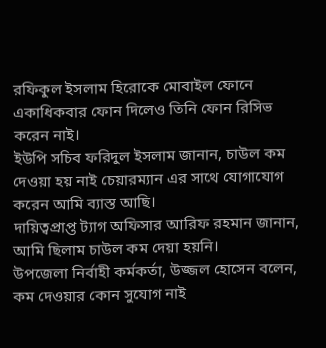রফিকুল ইসলাম হিরোকে মোবাইল ফোনে একাধিকবার ফোন দিলেও তিনি ফোন রিসিভ করেন নাই।
ইউপি সচিব ফরিদুল ইসলাম জানান, চাউল কম দেওয়া হয় নাই চেয়ারম্যান এর সাথে যোগাযোগ করেন আমি ব্যাস্ত আছি।
দায়িত্বপ্রাপ্ত ট্যাগ অফিসার আরিফ রহমান জানান, আমি ছিলাম চাউল কম দেয়া হয়নি।
উপজেলা নির্বাহী কর্মকর্তা, উজ্জল হোসেন বলেন, কম দেওয়ার কোন সুযোগ নাই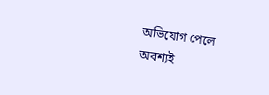অভিযোগ পেলে অবশ্যই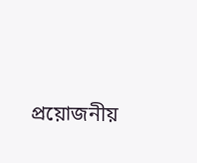প্রয়োজনীয়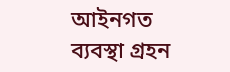আইনগত ব্যবস্থা গ্রহন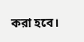করা হবে।